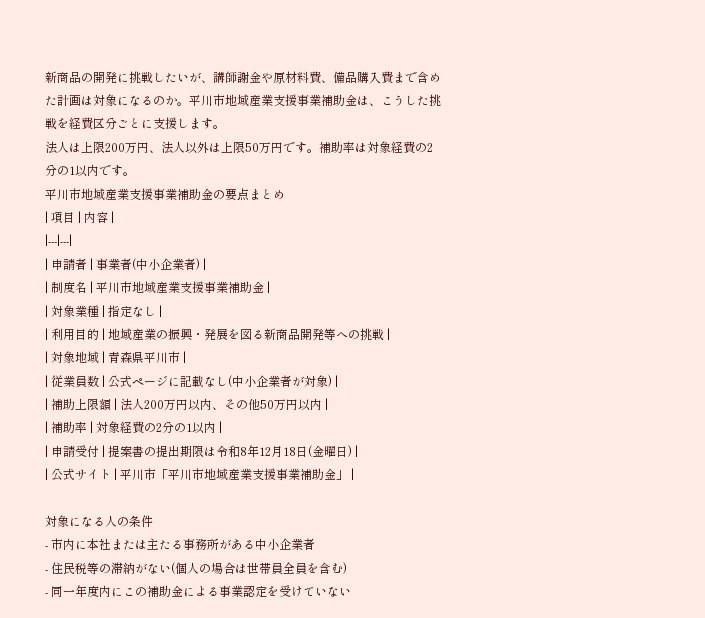新商品の開発に挑戦したいが、講師謝金や原材料費、備品購入費まで含めた計画は対象になるのか。平川市地域産業支援事業補助金は、こうした挑戦を経費区分ごとに支援します。
法人は上限200万円、法人以外は上限50万円です。補助率は対象経費の2分の1以内です。
平川市地域産業支援事業補助金の要点まとめ
| 項目 | 内容 |
|---|---|
| 申請者 | 事業者(中小企業者) |
| 制度名 | 平川市地域産業支援事業補助金 |
| 対象業種 | 指定なし |
| 利用目的 | 地域産業の振興・発展を図る新商品開発等への挑戦 |
| 対象地域 | 青森県平川市 |
| 従業員数 | 公式ページに記載なし(中小企業者が対象) |
| 補助上限額 | 法人200万円以内、その他50万円以内 |
| 補助率 | 対象経費の2分の1以内 |
| 申請受付 | 提案書の提出期限は令和8年12月18日(金曜日) |
| 公式サイト | 平川市「平川市地域産業支援事業補助金」 |

対象になる人の条件
- 市内に本社または主たる事務所がある中小企業者
- 住民税等の滞納がない(個人の場合は世帯員全員を含む)
- 同一年度内にこの補助金による事業認定を受けていない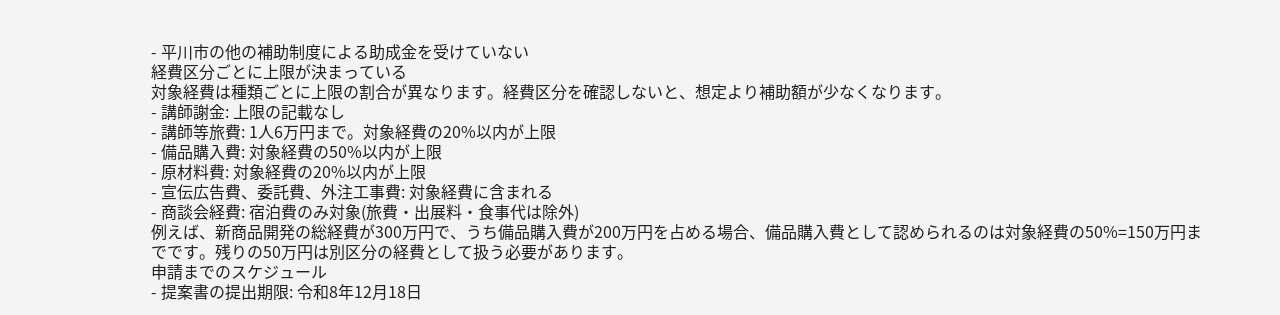- 平川市の他の補助制度による助成金を受けていない
経費区分ごとに上限が決まっている
対象経費は種類ごとに上限の割合が異なります。経費区分を確認しないと、想定より補助額が少なくなります。
- 講師謝金: 上限の記載なし
- 講師等旅費: 1人6万円まで。対象経費の20%以内が上限
- 備品購入費: 対象経費の50%以内が上限
- 原材料費: 対象経費の20%以内が上限
- 宣伝広告費、委託費、外注工事費: 対象経費に含まれる
- 商談会経費: 宿泊費のみ対象(旅費・出展料・食事代は除外)
例えば、新商品開発の総経費が300万円で、うち備品購入費が200万円を占める場合、備品購入費として認められるのは対象経費の50%=150万円までです。残りの50万円は別区分の経費として扱う必要があります。
申請までのスケジュール
- 提案書の提出期限: 令和8年12月18日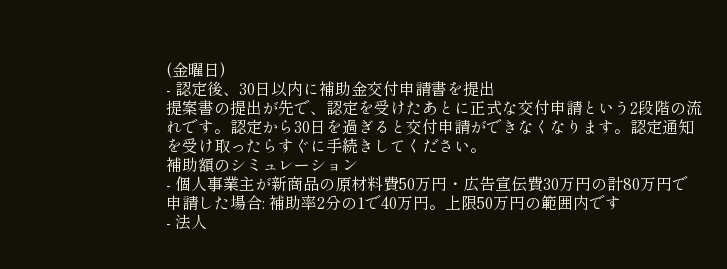(金曜日)
- 認定後、30日以内に補助金交付申請書を提出
提案書の提出が先で、認定を受けたあとに正式な交付申請という2段階の流れです。認定から30日を過ぎると交付申請ができなくなります。認定通知を受け取ったらすぐに手続きしてください。
補助額のシミュレーション
- 個人事業主が新商品の原材料費50万円・広告宣伝費30万円の計80万円で申請した場合: 補助率2分の1で40万円。上限50万円の範囲内です
- 法人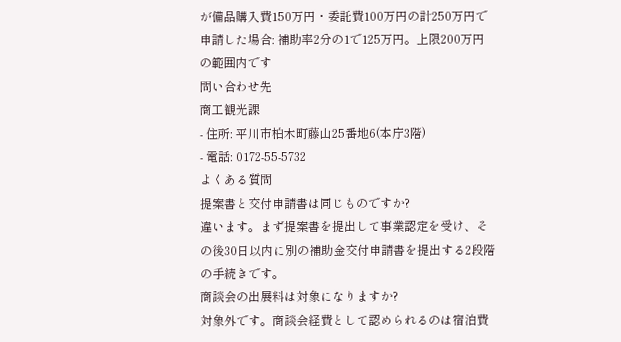が備品購入費150万円・委託費100万円の計250万円で申請した場合: 補助率2分の1で125万円。上限200万円の範囲内です
問い合わせ先
商工観光課
- 住所: 平川市柏木町藤山25番地6(本庁3階)
- 電話: 0172-55-5732
よくある質問
提案書と交付申請書は同じものですか?
違います。まず提案書を提出して事業認定を受け、その後30日以内に別の補助金交付申請書を提出する2段階の手続きです。
商談会の出展料は対象になりますか?
対象外です。商談会経費として認められるのは宿泊費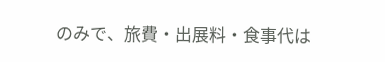のみで、旅費・出展料・食事代は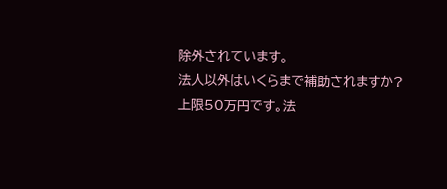除外されています。
法人以外はいくらまで補助されますか?
上限50万円です。法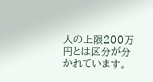人の上限200万円とは区分が分かれています。